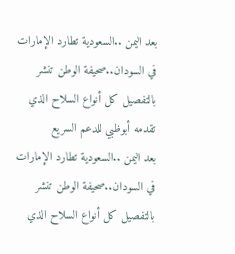بعد اليمن ..السعودية تطارد الإمارات في السودان..صحيفة الوطن تنشر بالتفصيل كل أنواع السلاح الذي تقدمه أبوظبي للدعم السريع
بعد اليمن ..السعودية تطارد الإمارات في السودان..صحيفة الوطن تنشر بالتفصيل كل أنواع السلاح الذي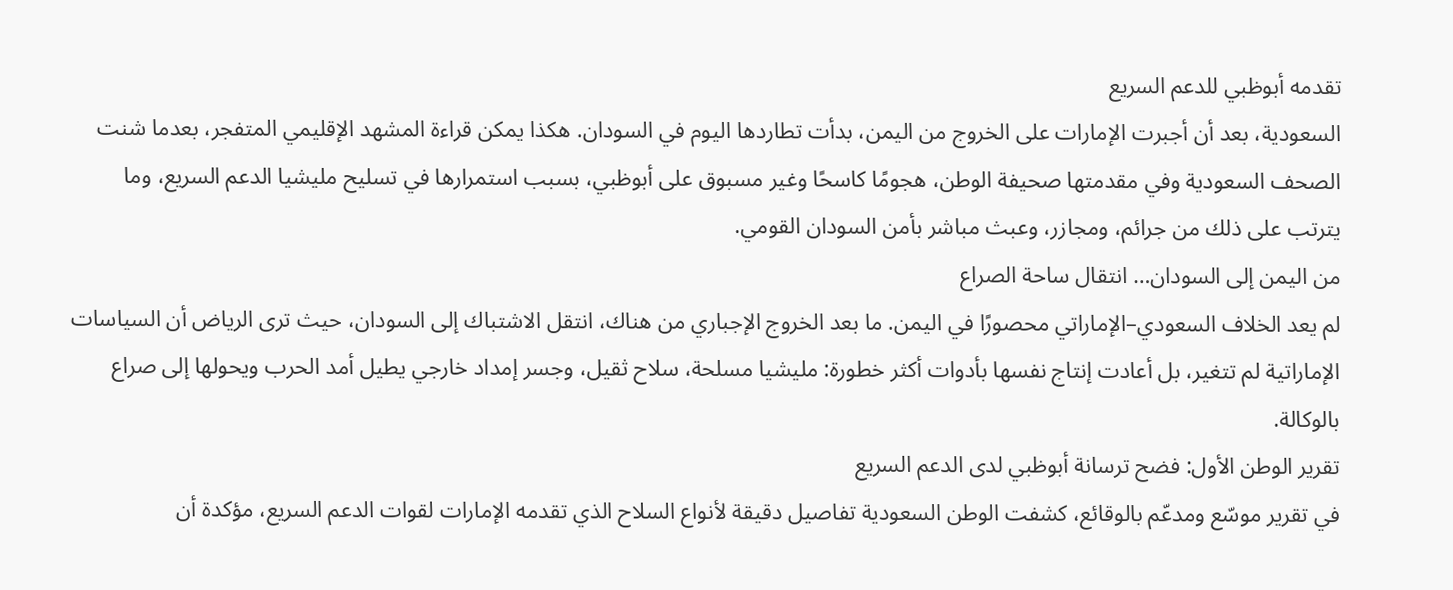تقدمه أبوظبي للدعم السريع
السعودية، بعد أن أجبرت الإمارات على الخروج من اليمن، بدأت تطاردها اليوم في السودان. هكذا يمكن قراءة المشهد الإقليمي المتفجر، بعدما شنت الصحف السعودية وفي مقدمتها صحيفة الوطن، هجومًا كاسحًا وغير مسبوق على أبوظبي، بسبب استمرارها في تسليح مليشيا الدعم السريع، وما يترتب على ذلك من جرائم، ومجازر، وعبث مباشر بأمن السودان القومي.
من اليمن إلى السودان… انتقال ساحة الصراع
لم يعد الخلاف السعودي–الإماراتي محصورًا في اليمن. ما بعد الخروج الإجباري من هناك، انتقل الاشتباك إلى السودان، حيث ترى الرياض أن السياسات الإماراتية لم تتغير، بل أعادت إنتاج نفسها بأدوات أكثر خطورة: مليشيا مسلحة، سلاح ثقيل، وجسر إمداد خارجي يطيل أمد الحرب ويحولها إلى صراع بالوكالة.
تقرير الوطن الأول: فضح ترسانة أبوظبي لدى الدعم السريع
في تقرير موسّع ومدعّم بالوقائع، كشفت الوطن السعودية تفاصيل دقيقة لأنواع السلاح الذي تقدمه الإمارات لقوات الدعم السريع، مؤكدة أن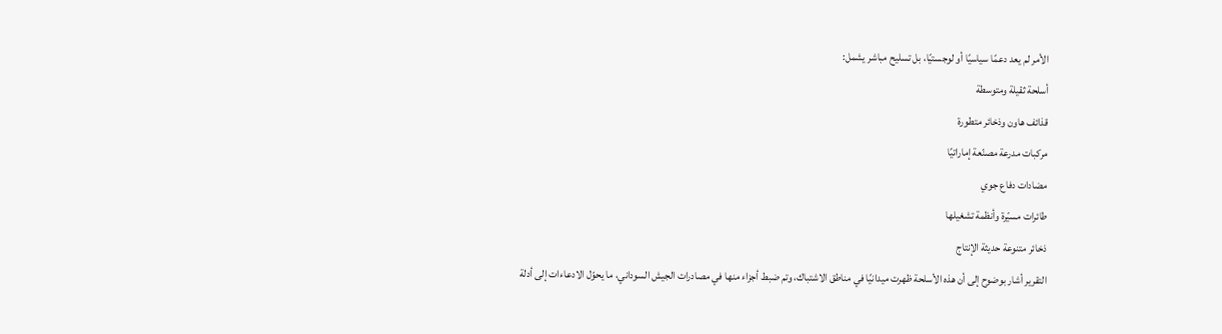الأمر لم يعد دعمًا سياسيًا أو لوجستيًا، بل تسليح مباشر يشمل:
أسلحة ثقيلة ومتوسطة
قذائف هاون وذخائر متطورة
مركبات مدرعة مصنّعة إماراتيًا
مضادات دفاع جوي
طائرات مسيّرة وأنظمة تشغيلها
ذخائر متنوعة حديثة الإنتاج
التقرير أشار بوضوح إلى أن هذه الأسلحة ظهرت ميدانيًا في مناطق الاشتباك، وتم ضبط أجزاء منها في مصادرات الجيش السوداني، ما يحوّل الادعاءات إلى أدلة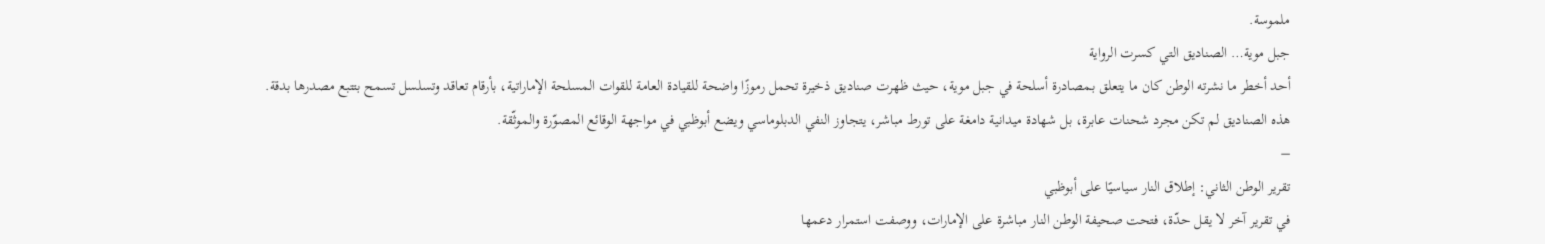ملموسة.
جبل موية… الصناديق التي كسرت الرواية
أحد أخطر ما نشرته الوطن كان ما يتعلق بـمصادرة أسلحة في جبل موية، حيث ظهرت صناديق ذخيرة تحمل رموزًا واضحة للقيادة العامة للقوات المسلحة الإماراتية، بأرقام تعاقد وتسلسل تسمح بتتبع مصدرها بدقة.
هذه الصناديق لم تكن مجرد شحنات عابرة، بل شهادة ميدانية دامغة على تورط مباشر، يتجاوز النفي الدبلوماسي ويضع أبوظبي في مواجهة الوقائع المصوّرة والموثّقة.
–
تقرير الوطن الثاني: إطلاق النار سياسيًا على أبوظبي
في تقرير آخر لا يقل حدّة، فتحت صحيفة الوطن النار مباشرة على الإمارات، ووصفت استمرار دعمها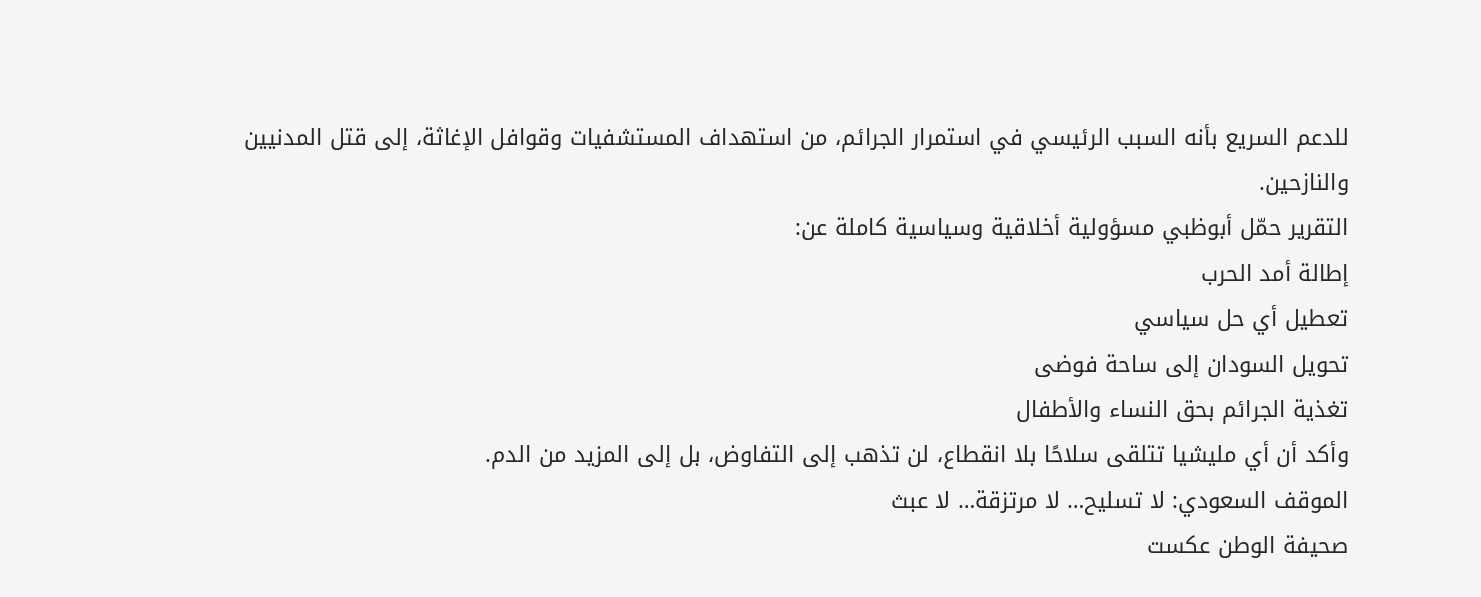للدعم السريع بأنه السبب الرئيسي في استمرار الجرائم، من استهداف المستشفيات وقوافل الإغاثة، إلى قتل المدنيين والنازحين.
التقرير حمّل أبوظبي مسؤولية أخلاقية وسياسية كاملة عن:
إطالة أمد الحرب
تعطيل أي حل سياسي
تحويل السودان إلى ساحة فوضى
تغذية الجرائم بحق النساء والأطفال
وأكد أن أي مليشيا تتلقى سلاحًا بلا انقطاع، لن تذهب إلى التفاوض، بل إلى المزيد من الدم.
الموقف السعودي: لا تسليح… لا مرتزقة… لا عبث
صحيفة الوطن عكست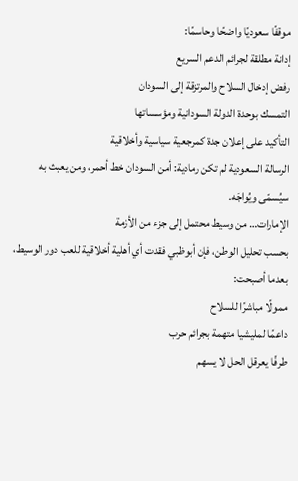موقفًا سعوديًا واضحًا وحاسمًا:
إدانة مطلقة لجرائم الدعم السريع
رفض إدخال السلاح والمرتزقة إلى السودان
التمسك بوحدة الدولة السودانية ومؤسساتها
التأكيد على إعلان جدة كمرجعية سياسية وأخلاقية
الرسالة السعودية لم تكن رمادية: أمن السودان خط أحمر، ومن يعبث به سيُسمّى ويُواجَه.
الإمارات… من وسيط محتمل إلى جزء من الأزمة
بحسب تحليل الوطن، فإن أبوظبي فقدت أي أهلية أخلاقية للعب دور الوسيط، بعدما أصبحت:
ممولًا مباشرًا للسلاح
داعمًا لمليشيا متهمة بجرائم حرب
طرفًا يعرقل الحل لا يسهم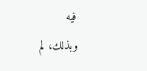فيه
وبذلك، لم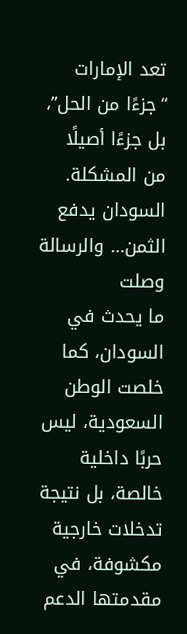تعد الإمارات “جزءًا من الحل”، بل جزءًا أصيلًا من المشكلة.
السودان يدفع الثمن… والرسالة وصلت
ما يحدث في السودان، كما خلصت الوطن السعودية، ليس حربًا داخلية خالصة، بل نتيجة تدخلات خارجية مكشوفة، في مقدمتها الدعم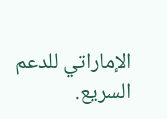الإماراتي للدعم السريع.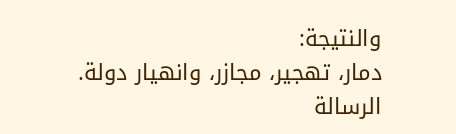والنتيجة:
دمار، تهجير، مجازر، وانهيار دولة.
الرسالة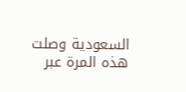السعودية وصلت هذه المرة عبر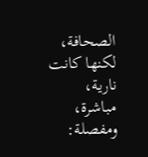الصحافة، لكنها كانت نارية، مباشرة، ومفصلة: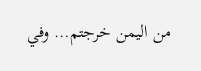من اليمن خرجتم… وفي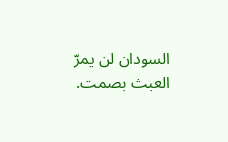السودان لن يمرّ العبث بصمت.